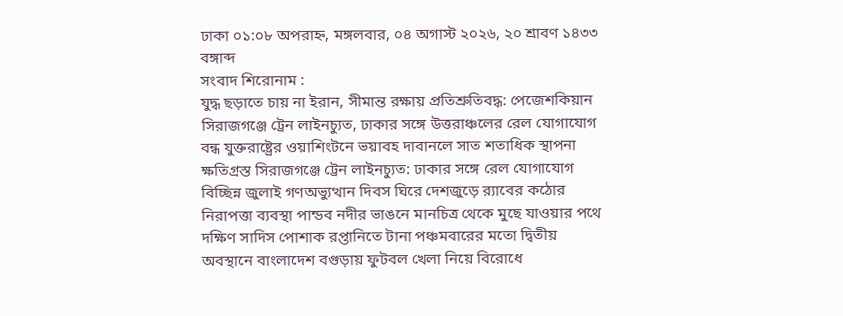ঢাকা ০১:০৮ অপরাহ্ন, মঙ্গলবার, ০৪ অগাস্ট ২০২৬, ২০ শ্রাবণ ১৪৩৩ বঙ্গাব্দ
সংবাদ শিরোনাম :
যুদ্ধ ছড়াতে চায় না ইরান, সীমান্ত রক্ষায় প্রতিশ্রুতিবদ্ধ: পেজেশকিয়ান সিরাজগঞ্জে ট্রেন লাইনচ্যুত, ঢাকার সঙ্গে উত্তরাঞ্চলের রেল যোগাযোগ বন্ধ যুক্তরাষ্ট্রের ওয়াশিংটনে ভয়াবহ দাবানলে সাত শতাধিক স্থাপনা ক্ষতিগ্রস্ত সিরাজগঞ্জে ট্রেন লাইনচ্যুত: ঢাকার সঙ্গে রেল যোগাযোগ বিচ্ছিন্ন জুলাই গণঅভ্যুত্থান দিবস ঘিরে দেশজুড়ে র‍্যাবের কঠোর নিরাপত্তা ব্যবস্থা পান্ডব নদীর ভাঙনে মানচিত্র থেকে মুছে যাওয়ার পথে দক্ষিণ সাদিস পোশাক রপ্তানিতে টানা পঞ্চমবারের মতো দ্বিতীয় অবস্থানে বাংলাদেশ বগুড়ায় ফুটবল খেলা নিয়ে বিরোধে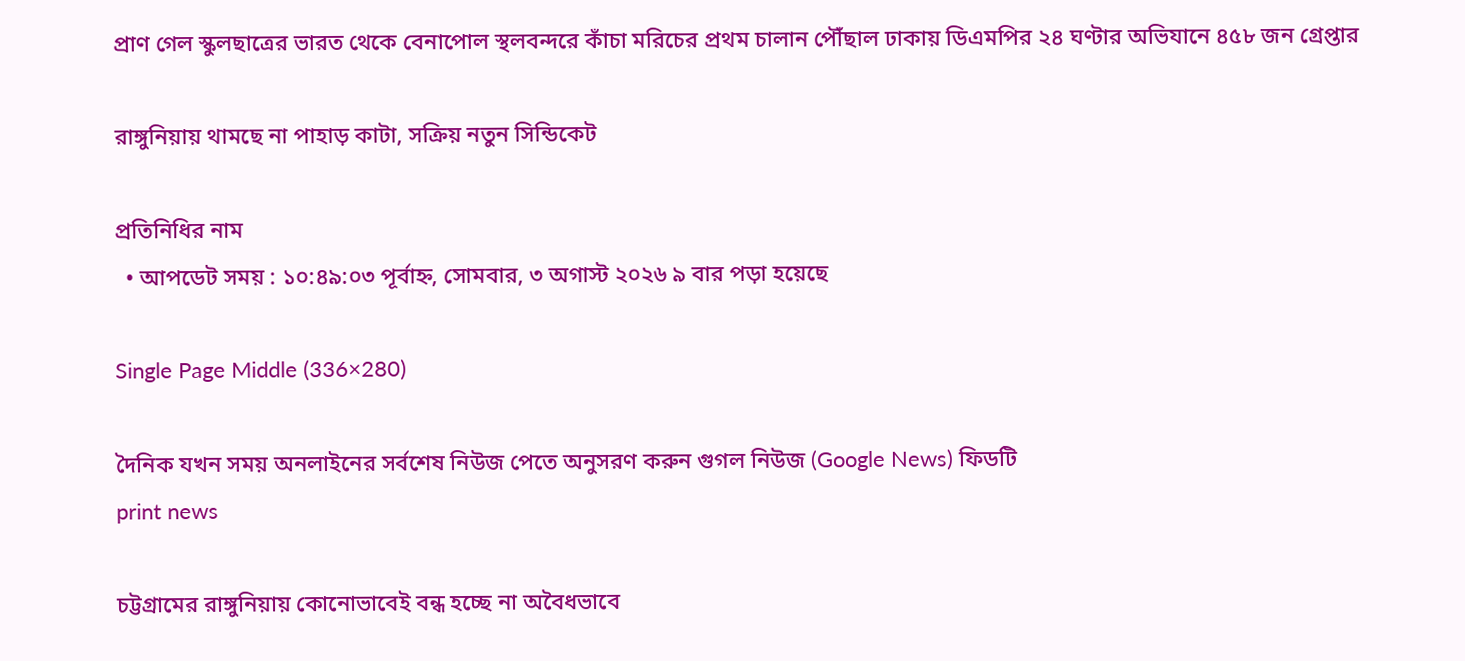প্রাণ গেল স্কুলছাত্রের ভারত থেকে বেনাপোল স্থলবন্দরে কাঁচা মরিচের প্রথম চালান পৌঁছাল ঢাকায় ডিএমপির ২৪ ঘণ্টার অভিযানে ৪৫৮ জন গ্রেপ্তার

রাঙ্গুনিয়ায় থামছে না পাহাড় কাটা, সক্রিয় নতুন সিন্ডিকেট

প্রতিনিধির নাম
  • আপডেট সময় : ১০:৪৯:০৩ পূর্বাহ্ন, সোমবার, ৩ অগাস্ট ২০২৬ ৯ বার পড়া হয়েছে

Single Page Middle (336×280)

দৈনিক যখন সময় অনলাইনের সর্বশেষ নিউজ পেতে অনুসরণ করুন গুগল নিউজ (Google News) ফিডটি
print news

চট্টগ্রামের রাঙ্গুনিয়ায় কোনোভাবেই বন্ধ হচ্ছে না অবৈধভাবে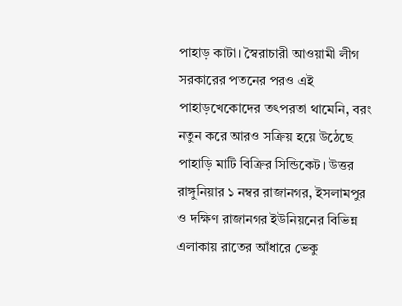পাহাড় কাটা। স্বৈরাচারী আওয়ামী লীগ সরকারের পতনের পরও এই পাহাড়খেকোদের তৎপরতা থামেনি, বরং নতুন করে আরও সক্রিয় হয়ে উঠেছে পাহাড়ি মাটি বিক্রির সিন্ডিকেট। উত্তর রাঙ্গুনিয়ার ১ নম্বর রাজানগর, ইসলামপুর ও দক্ষিণ রাজানগর ইউনিয়নের বিভিন্ন এলাকায় রাতের আঁধারে ভেকু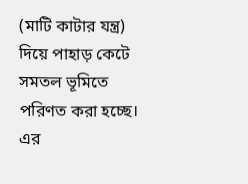(মাটি কাটার যন্ত্র) দিয়ে পাহাড় কেটে সমতল ভূমিতে পরিণত করা হচ্ছে। এর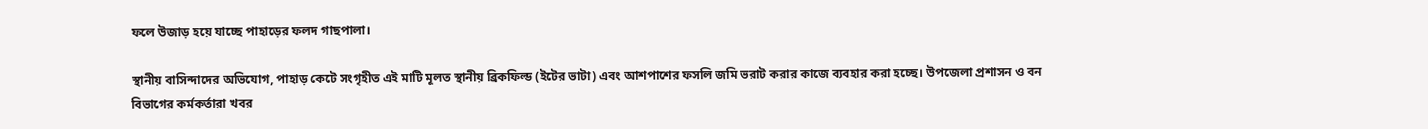ফলে উজাড় হয়ে যাচ্ছে পাহাড়ের ফলদ গাছপালা।

স্থানীয় বাসিন্দাদের অভিযোগ, পাহাড় কেটে সংগৃহীত এই মাটি মূলত স্থানীয় ব্রিকফিল্ড (ইটের ভাটা) এবং আশপাশের ফসলি জমি ভরাট করার কাজে ব্যবহার করা হচ্ছে। উপজেলা প্রশাসন ও বন বিভাগের কর্মকর্তারা খবর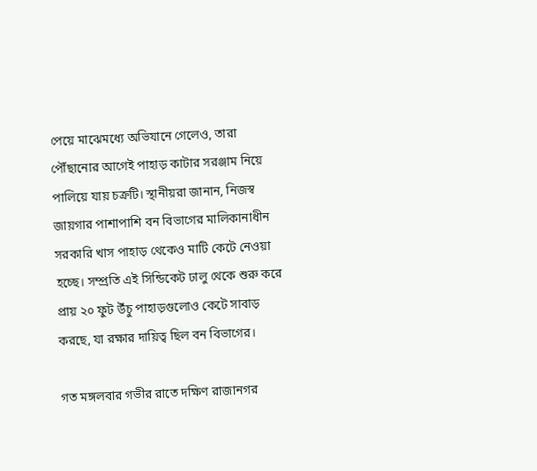পেয়ে মাঝেমধ্যে অভিযানে গেলেও, তারা পৌঁছানোর আগেই পাহাড় কাটার সরঞ্জাম নিয়ে পালিয়ে যায় চক্রটি। স্থানীয়রা জানান, নিজস্ব জায়গার পাশাপাশি বন বিভাগের মালিকানাধীন সরকারি খাস পাহাড় থেকেও মাটি কেটে নেওয়া হচ্ছে। সম্প্রতি এই সিন্ডিকেট ঢালু থেকে শুরু করে প্রায় ২০ ফুট উঁচু পাহাড়গুলোও কেটে সাবাড় করছে, যা রক্ষার দায়িত্ব ছিল বন বিভাগের।

গত মঙ্গলবার গভীর রাতে দক্ষিণ রাজানগর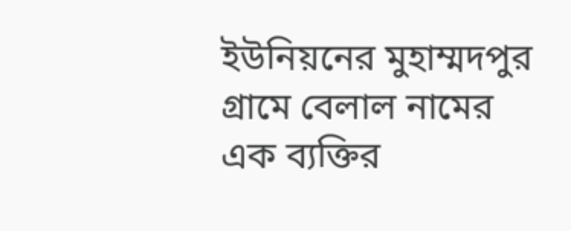ইউনিয়নের মুহাম্মদপুর গ্রামে বেলাল নামের এক ব্যক্তির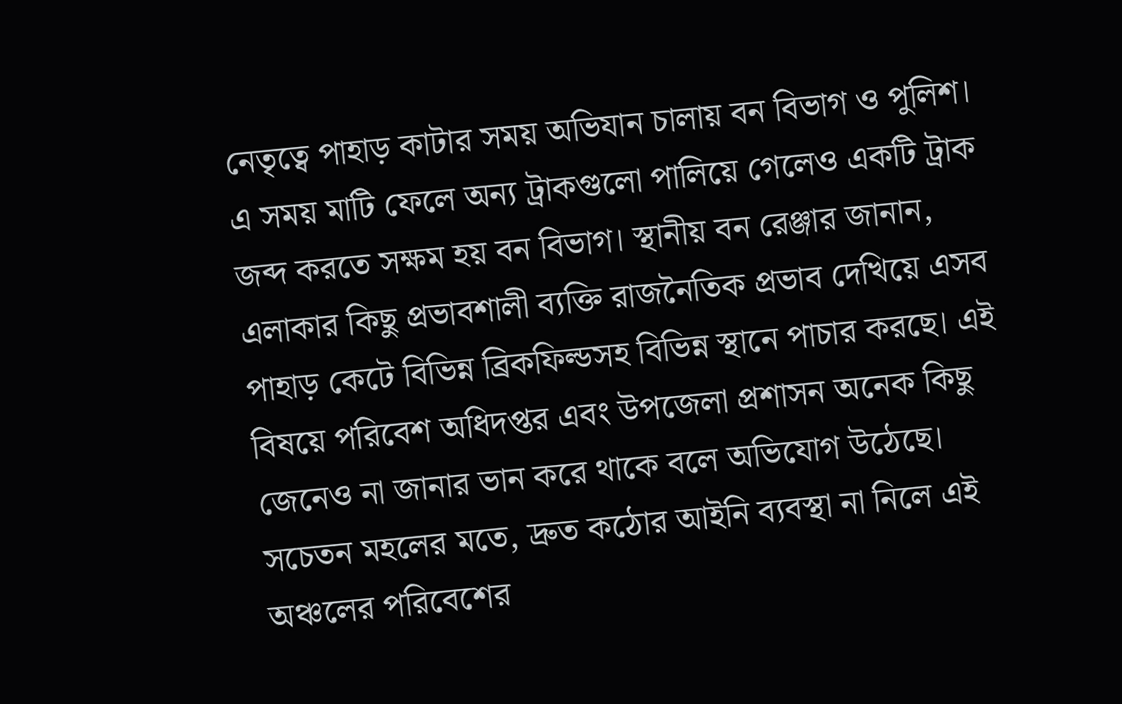নেতৃত্বে পাহাড় কাটার সময় অভিযান চালায় বন বিভাগ ও পুলিশ। এ সময় মাটি ফেলে অন্য ট্রাকগুলো পালিয়ে গেলেও একটি ট্রাক জব্দ করতে সক্ষম হয় বন বিভাগ। স্থানীয় বন রেঞ্জার জানান, এলাকার কিছু প্রভাবশালী ব্যক্তি রাজনৈতিক প্রভাব দেখিয়ে এসব পাহাড় কেটে বিভিন্ন ব্রিকফিল্ডসহ বিভিন্ন স্থানে পাচার করছে। এই বিষয়ে পরিবেশ অধিদপ্তর এবং উপজেলা প্রশাসন অনেক কিছু জেনেও না জানার ভান করে থাকে বলে অভিযোগ উঠেছে। সচেতন মহলের মতে, দ্রুত কঠোর আইনি ব্যবস্থা না নিলে এই অঞ্চলের পরিবেশের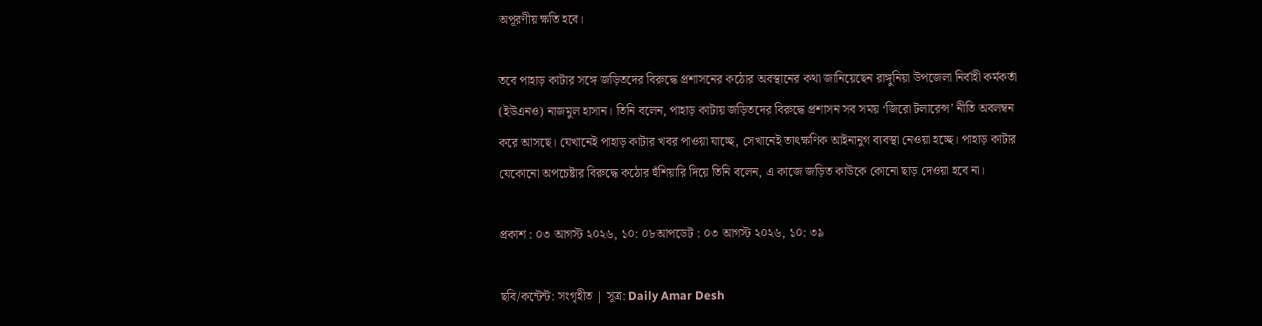অপূরণীয় ক্ষতি হবে।

তবে পাহাড় কাটার সঙ্গে জড়িতদের বিরুদ্ধে প্রশাসনের কঠোর অবস্থানের কথা জানিয়েছেন রাঙ্গুনিয়া উপজেলা নির্বাহী কর্মকর্তা (ইউএনও) নাজমুল হাসান। তিনি বলেন, পাহাড় কাটায় জড়িতদের বিরুদ্ধে প্রশাসন সব সময় ‘জিরো টলারেন্স’ নীতি অবলম্বন করে আসছে। যেখানেই পাহাড় কাটার খবর পাওয়া যাচ্ছে, সেখানেই তাৎক্ষণিক আইনানুগ ব্যবস্থা নেওয়া হচ্ছে। পাহাড় কাটার যেকোনো অপচেষ্টার বিরুদ্ধে কঠোর হুঁশিয়ারি দিয়ে তিনি বলেন, এ কাজে জড়িত কাউকে কোনো ছাড় দেওয়া হবে না।

প্রকাশ : ০৩ আগস্ট ২০২৬, ১০: ০৮আপডেট : ০৩ আগস্ট ২০২৬, ১০: ৩৯

ছবি/কন্টেন্ট: সংগৃহীত | সূত্র: Daily Amar Desh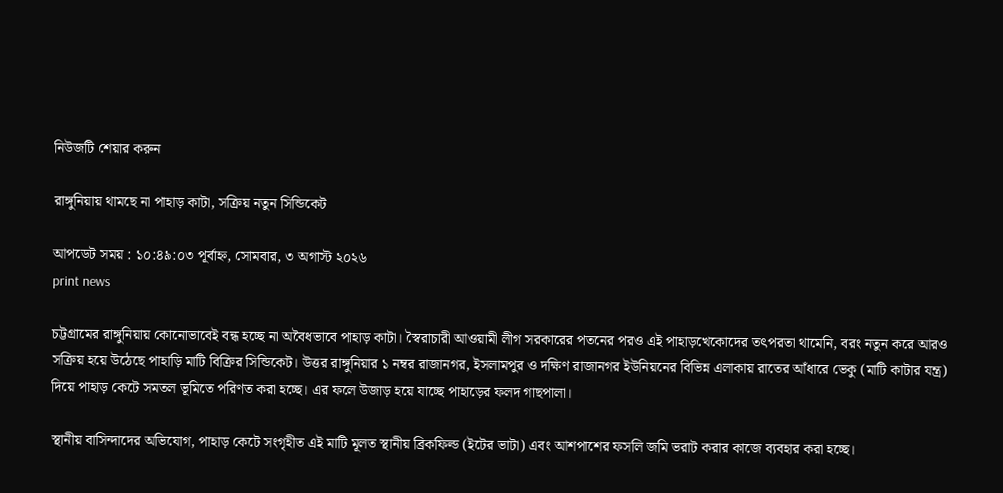নিউজটি শেয়ার করুন

রাঙ্গুনিয়ায় থামছে না পাহাড় কাটা, সক্রিয় নতুন সিন্ডিকেট

আপডেট সময় : ১০:৪৯:০৩ পূর্বাহ্ন, সোমবার, ৩ অগাস্ট ২০২৬
print news

চট্টগ্রামের রাঙ্গুনিয়ায় কোনোভাবেই বন্ধ হচ্ছে না অবৈধভাবে পাহাড় কাটা। স্বৈরাচারী আওয়ামী লীগ সরকারের পতনের পরও এই পাহাড়খেকোদের তৎপরতা থামেনি, বরং নতুন করে আরও সক্রিয় হয়ে উঠেছে পাহাড়ি মাটি বিক্রির সিন্ডিকেট। উত্তর রাঙ্গুনিয়ার ১ নম্বর রাজানগর, ইসলামপুর ও দক্ষিণ রাজানগর ইউনিয়নের বিভিন্ন এলাকায় রাতের আঁধারে ভেকু (মাটি কাটার যন্ত্র) দিয়ে পাহাড় কেটে সমতল ভূমিতে পরিণত করা হচ্ছে। এর ফলে উজাড় হয়ে যাচ্ছে পাহাড়ের ফলদ গাছপালা।

স্থানীয় বাসিন্দাদের অভিযোগ, পাহাড় কেটে সংগৃহীত এই মাটি মূলত স্থানীয় ব্রিকফিল্ড (ইটের ভাটা) এবং আশপাশের ফসলি জমি ভরাট করার কাজে ব্যবহার করা হচ্ছে।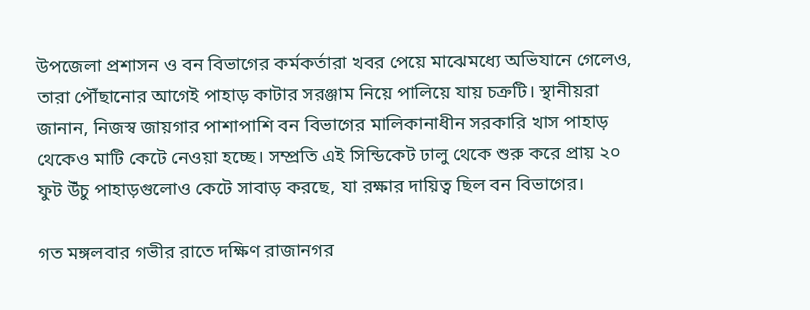উপজেলা প্রশাসন ও বন বিভাগের কর্মকর্তারা খবর পেয়ে মাঝেমধ্যে অভিযানে গেলেও, তারা পৌঁছানোর আগেই পাহাড় কাটার সরঞ্জাম নিয়ে পালিয়ে যায় চক্রটি। স্থানীয়রা জানান, নিজস্ব জায়গার পাশাপাশি বন বিভাগের মালিকানাধীন সরকারি খাস পাহাড় থেকেও মাটি কেটে নেওয়া হচ্ছে। সম্প্রতি এই সিন্ডিকেট ঢালু থেকে শুরু করে প্রায় ২০ ফুট উঁচু পাহাড়গুলোও কেটে সাবাড় করছে, যা রক্ষার দায়িত্ব ছিল বন বিভাগের।

গত মঙ্গলবার গভীর রাতে দক্ষিণ রাজানগর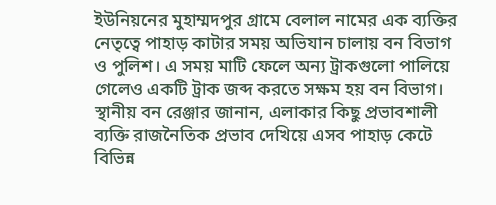ইউনিয়নের মুহাম্মদপুর গ্রামে বেলাল নামের এক ব্যক্তির নেতৃত্বে পাহাড় কাটার সময় অভিযান চালায় বন বিভাগ ও পুলিশ। এ সময় মাটি ফেলে অন্য ট্রাকগুলো পালিয়ে গেলেও একটি ট্রাক জব্দ করতে সক্ষম হয় বন বিভাগ। স্থানীয় বন রেঞ্জার জানান, এলাকার কিছু প্রভাবশালী ব্যক্তি রাজনৈতিক প্রভাব দেখিয়ে এসব পাহাড় কেটে বিভিন্ন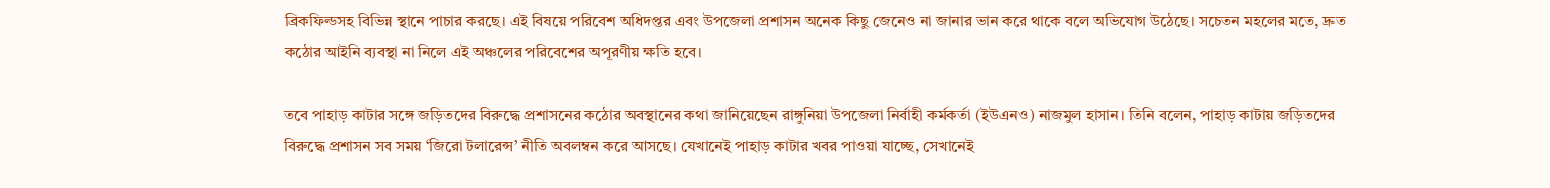ব্রিকফিল্ডসহ বিভিন্ন স্থানে পাচার করছে। এই বিষয়ে পরিবেশ অধিদপ্তর এবং উপজেলা প্রশাসন অনেক কিছু জেনেও না জানার ভান করে থাকে বলে অভিযোগ উঠেছে। সচেতন মহলের মতে, দ্রুত কঠোর আইনি ব্যবস্থা না নিলে এই অঞ্চলের পরিবেশের অপূরণীয় ক্ষতি হবে।

তবে পাহাড় কাটার সঙ্গে জড়িতদের বিরুদ্ধে প্রশাসনের কঠোর অবস্থানের কথা জানিয়েছেন রাঙ্গুনিয়া উপজেলা নির্বাহী কর্মকর্তা (ইউএনও) নাজমুল হাসান। তিনি বলেন, পাহাড় কাটায় জড়িতদের বিরুদ্ধে প্রশাসন সব সময় ‘জিরো টলারেন্স’ নীতি অবলম্বন করে আসছে। যেখানেই পাহাড় কাটার খবর পাওয়া যাচ্ছে, সেখানেই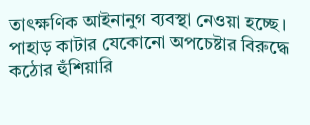তাৎক্ষণিক আইনানুগ ব্যবস্থা নেওয়া হচ্ছে। পাহাড় কাটার যেকোনো অপচেষ্টার বিরুদ্ধে কঠোর হুঁশিয়ারি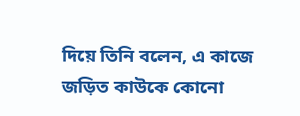দিয়ে তিনি বলেন, এ কাজে জড়িত কাউকে কোনো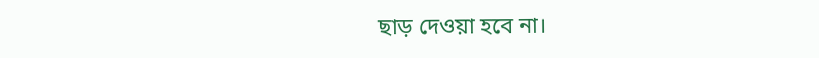ছাড় দেওয়া হবে না।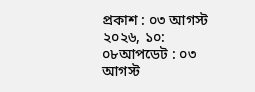প্রকাশ : ০৩ আগস্ট ২০২৬, ১০: ০৮আপডেট : ০৩ আগস্ট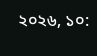২০২৬, ১০: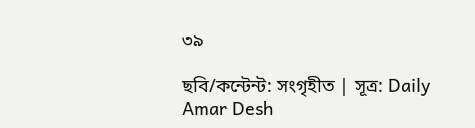৩৯

ছবি/কন্টেন্ট: সংগৃহীত | সূত্র: Daily Amar Desh